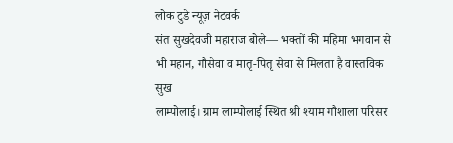लोक टुडे न्यूज़ नेटवर्क
संत सुखदेवजी महाराज बोले— भक्तों की महिमा भगवान से भी महान, गौसेवा व मातृ-पितृ सेवा से मिलता है वास्तविक सुख
लाम्पोलाई। ग्राम लाम्पोलाई स्थित श्री श्याम गौशाला परिसर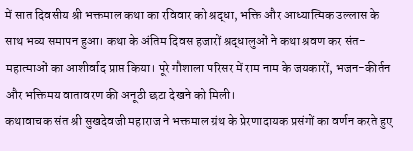में सात दिवसीय श्री भक्तमाल कथा का रविवार को श्रद्धा, भक्ति और आध्यात्मिक उल्लास के साथ भव्य समापन हुआ। कथा के अंतिम दिवस हजारों श्रद्धालुओं ने कथा श्रवण कर संत-महात्माओं का आशीर्वाद प्राप्त किया। पूरे गौशाला परिसर में राम नाम के जयकारों, भजन-कीर्तन और भक्तिमय वातावरण की अनूठी छटा देखने को मिली।
कथावाचक संत श्री सुखदेवजी महाराज ने भक्तमाल ग्रंथ के प्रेरणादायक प्रसंगों का वर्णन करते हुए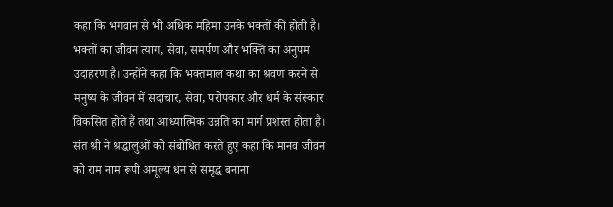कहा कि भगवान से भी अधिक महिमा उनके भक्तों की होती है। भक्तों का जीवन त्याग, सेवा, समर्पण और भक्ति का अनुपम उदाहरण है। उन्होंने कहा कि भक्तमाल कथा का श्रवण करने से मनुष्य के जीवन में सदाचार, सेवा, परोपकार और धर्म के संस्कार विकसित होते हैं तथा आध्यात्मिक उन्नति का मार्ग प्रशस्त होता है।
संत श्री ने श्रद्धालुओं को संबोधित करते हुए कहा कि मानव जीवन को राम नाम रूपी अमूल्य धन से समृद्ध बनाना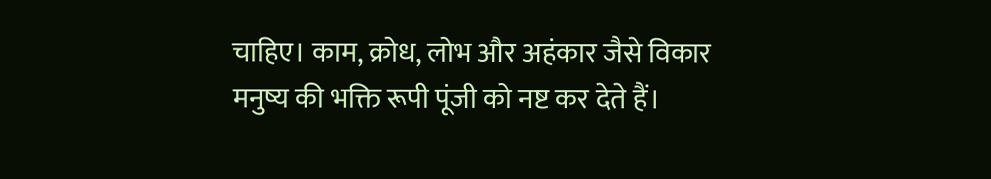चाहिए। काम, क्रोध, लोभ और अहंकार जैसे विकार मनुष्य की भक्ति रूपी पूंजी को नष्ट कर देते हैं।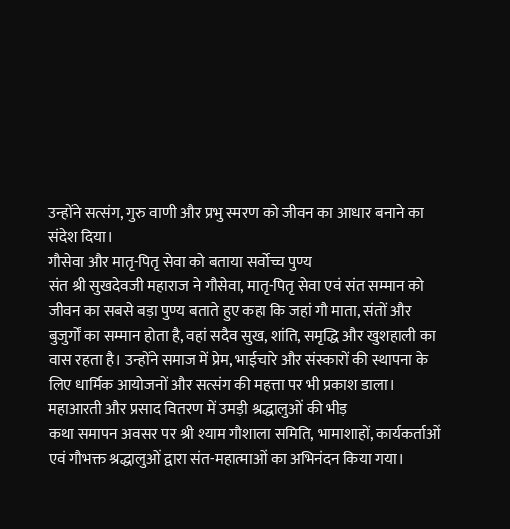उन्होंने सत्संग, गुरु वाणी और प्रभु स्मरण को जीवन का आधार बनाने का संदेश दिया।
गौसेवा और मातृ-पितृ सेवा को बताया सर्वोच्च पुण्य
संत श्री सुखदेवजी महाराज ने गौसेवा, मातृ-पितृ सेवा एवं संत सम्मान को जीवन का सबसे बड़ा पुण्य बताते हुए कहा कि जहां गौ माता, संतों और बुजुर्गों का सम्मान होता है, वहां सदैव सुख, शांति, समृद्धि और खुशहाली का वास रहता है। उन्होंने समाज में प्रेम, भाईचारे और संस्कारों की स्थापना के लिए धार्मिक आयोजनों और सत्संग की महत्ता पर भी प्रकाश डाला।
महाआरती और प्रसाद वितरण में उमड़ी श्रद्धालुओं की भीड़
कथा समापन अवसर पर श्री श्याम गौशाला समिति, भामाशाहों, कार्यकर्ताओं एवं गौभक्त श्रद्धालुओं द्वारा संत-महात्माओं का अभिनंदन किया गया।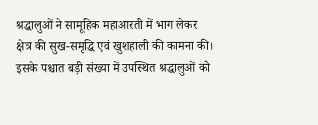श्रद्धालुओं ने सामूहिक महाआरती में भाग लेकर क्षेत्र की सुख-समृद्धि एवं खुशहाली की कामना की। इसके पश्चात बड़ी संख्या में उपस्थित श्रद्धालुओं को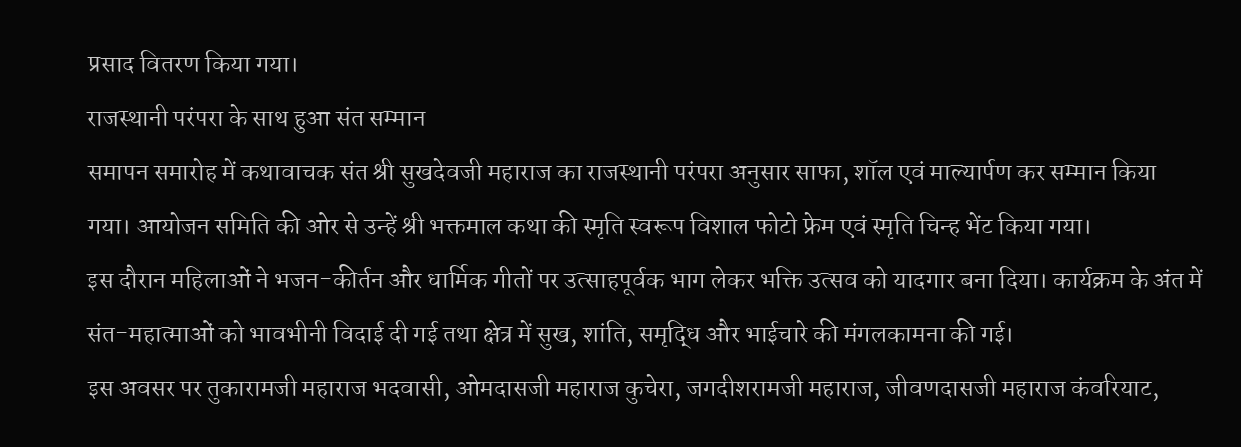प्रसाद वितरण किया गया।
राजस्थानी परंपरा के साथ हुआ संत सम्मान
समापन समारोह में कथावाचक संत श्री सुखदेवजी महाराज का राजस्थानी परंपरा अनुसार साफा, शॉल एवं माल्यार्पण कर सम्मान किया गया। आयोजन समिति की ओर से उन्हें श्री भक्तमाल कथा की स्मृति स्वरूप विशाल फोटो फ्रेम एवं स्मृति चिन्ह भेंट किया गया।
इस दौरान महिलाओं ने भजन-कीर्तन और धार्मिक गीतों पर उत्साहपूर्वक भाग लेकर भक्ति उत्सव को यादगार बना दिया। कार्यक्रम के अंत में संत-महात्माओं को भावभीनी विदाई दी गई तथा क्षेत्र में सुख, शांति, समृद्धि और भाईचारे की मंगलकामना की गई।
इस अवसर पर तुकारामजी महाराज भदवासी, ओमदासजी महाराज कुचेरा, जगदीशरामजी महाराज, जीवणदासजी महाराज कंवरियाट,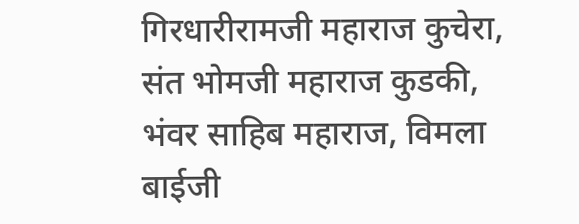गिरधारीरामजी महाराज कुचेरा, संत भोमजी महाराज कुडकी, भंवर साहिब महाराज, विमला बाईजी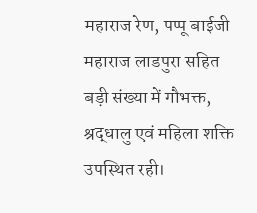महाराज रेण, पप्पू बाईजी महाराज लाडपुरा सहित बड़ी संख्या में गौभक्त, श्रद्धालु एवं महिला शक्ति उपस्थित रही।